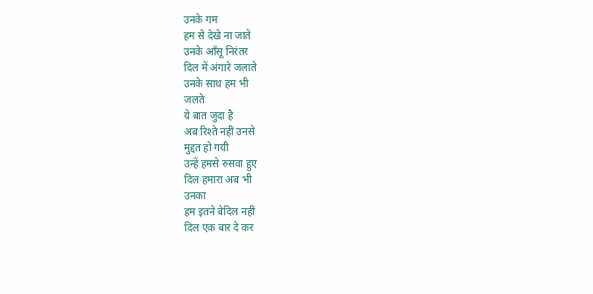उनके गम
हम से देखे ना जाते
उनके आँसू निरंतर
दिल में अंगारे जलाते
उनके साथ हम भी
जलते
ये बात जुदा है
अब रिश्ते नहीं उनसे
मुद्दत हो गयी
उन्हें हमसे रुसवा हुए
दिल हमारा अब भी
उनका
हम इतने बेदिल नहीं
दिल एक बार दे कर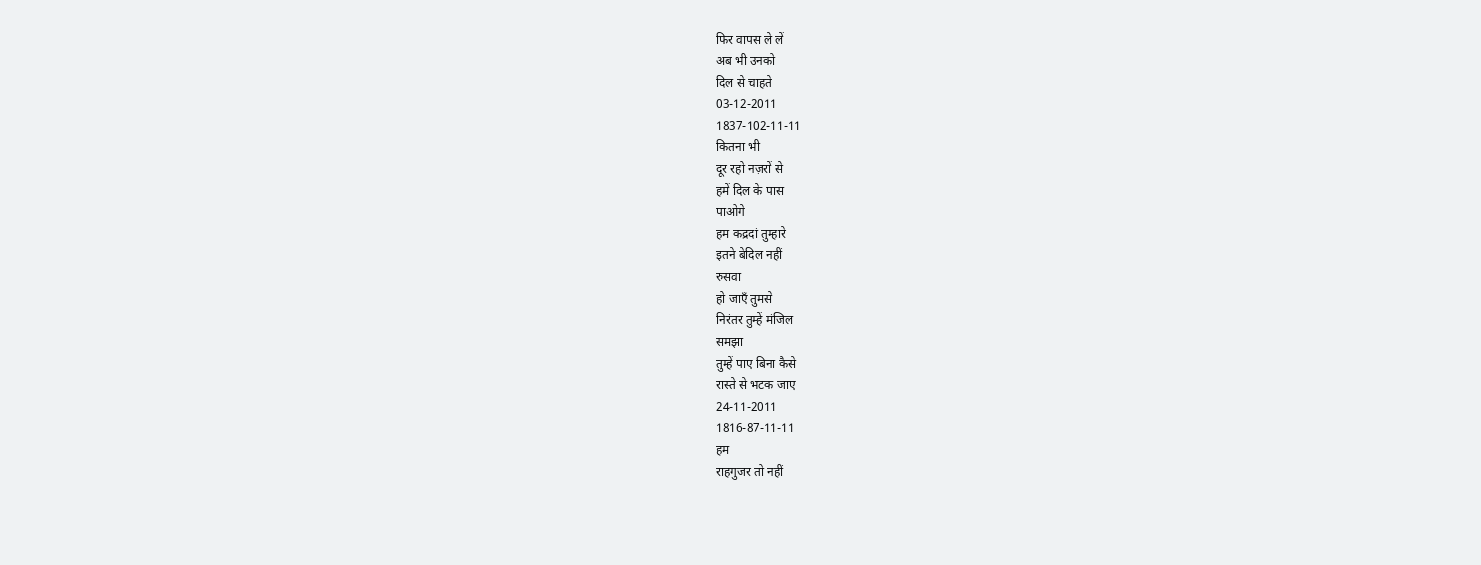फिर वापस ले लें
अब भी उनको
दिल से चाहते
03-12-2011
1837-102-11-11
कितना भी
दूर रहो नज़रों से
हमें दिल के पास
पाओगे
हम कद्रदां तुम्हारे
इतने बेदिल नहीं
रुसवा
हो जाएँ तुमसे
निरंतर तुम्हें मंजिल
समझा
तुम्हें पाए बिना कैसे
रास्ते से भटक जाए
24-11-2011
1816-87-11-11
हम
राहगुजर तो नहीं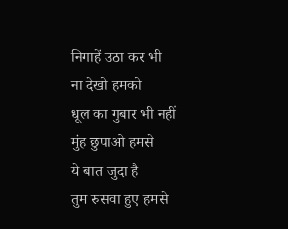निगाहें उठा कर भी
ना देखो हमको
धूल का गुबार भी नहीं
मुंह छुपाओ हमसे
ये बात जुदा है
तुम रुसवा हुए हमसे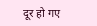दूर हो गए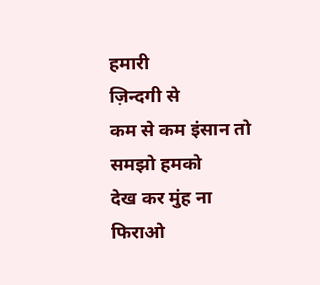हमारी
ज़िन्दगी से
कम से कम इंसान तो
समझो हमको
देख कर मुंह ना
फिराओ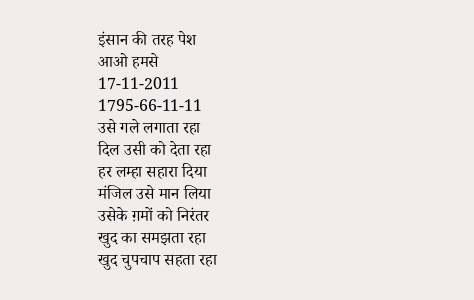इंसान की तरह पेश
आओ हमसे
17-11-2011
1795-66-11-11
उसे गले लगाता रहा
दिल उसी को देता रहा
हर लम्हा सहारा दिया
मंजिल उसे मान लिया
उसेके ग़मों को निरंतर
खुद का समझता रहा
खुद चुपचाप सहता रहा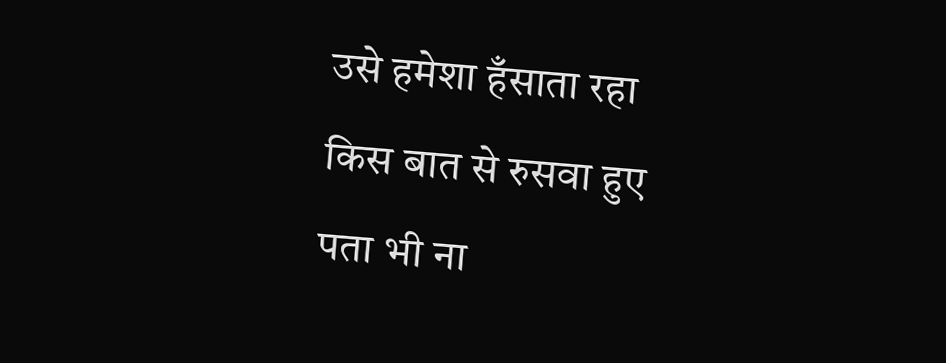उसे हमेशा हँसाता रहा
किस बात से रुसवा हुए
पता भी ना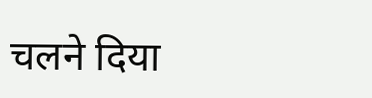चलने दिया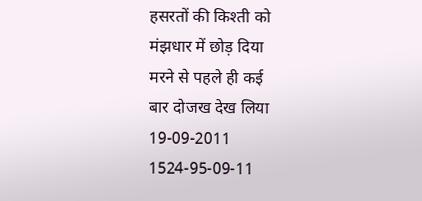हसरतों की किश्ती को
मंझधार में छोड़ दिया
मरने से पहले ही कई
बार दोजख देख लिया
19-09-2011
1524-95-09-11